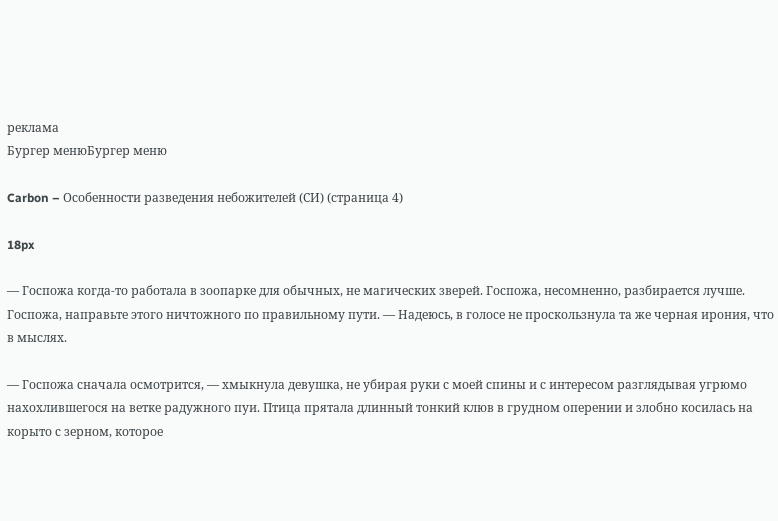реклама
Бургер менюБургер меню

Carbon – Особенности разведения небожителей (СИ) (страница 4)

18px

— Госпожа когда-то работала в зоопарке для обычных, не магических зверей. Госпожа, несомненно, разбирается лучше. Госпожа, направьте этого ничтожного по правильному пути. — Надеюсь, в голосе не проскользнула та же черная ирония, что в мыслях.

— Госпожа сначала осмотрится, — хмыкнула девушка, не убирая руки с моей спины и с интересом разглядывая угрюмо нахохлившегося на ветке радужного пуи. Птица прятала длинный тонкий клюв в грудном оперении и злобно косилась на корыто с зерном, которое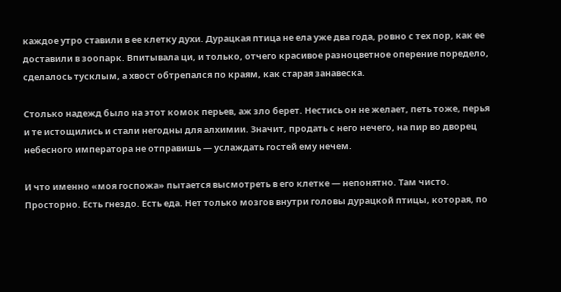каждое утро ставили в ее клетку духи. Дурацкая птица не ела уже два года, ровно с тех пор, как ее доставили в зоопарк. Впитывала ци, и только, отчего красивое разноцветное оперение поредело, сделалось тусклым, а хвост обтрепался по краям, как старая занавеска.

Столько надежд было на этот комок перьев, аж зло берет. Нестись он не желает, петь тоже, перья и те истощились и стали негодны для алхимии. Значит, продать с него нечего, на пир во дворец небесного императора не отправишь — услаждать гостей ему нечем.

И что именно «моя госпожа» пытается высмотреть в его клетке — непонятно. Там чисто. Просторно. Есть гнездо. Есть еда. Нет только мозгов внутри головы дурацкой птицы, которая, по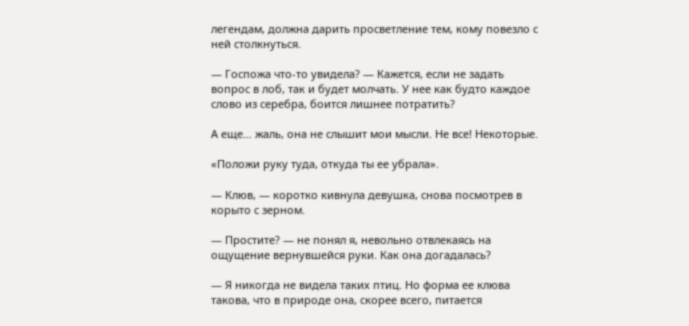легендам, должна дарить просветление тем, кому повезло с ней столкнуться.

— Госпожа что-то увидела? — Кажется, если не задать вопрос в лоб, так и будет молчать. У нее как будто каждое слово из серебра, боится лишнее потратить?

А еще… жаль, она не слышит мои мысли. Не все! Некоторые.

«Положи руку туда, откуда ты ее убрала».

— Клюв, — коротко кивнула девушка, снова посмотрев в корыто с зерном.

— Простите? — не понял я, невольно отвлекаясь на ощущение вернувшейся руки. Как она догадалась?

— Я никогда не видела таких птиц. Но форма ее клюва такова, что в природе она, скорее всего, питается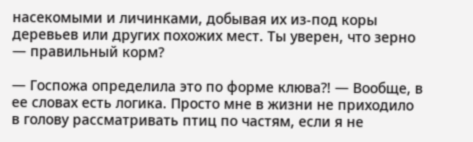насекомыми и личинками, добывая их из-под коры деревьев или других похожих мест. Ты уверен, что зерно — правильный корм?

— Госпожа определила это по форме клюва?! — Вообще, в ее словах есть логика. Просто мне в жизни не приходило в голову рассматривать птиц по частям, если я не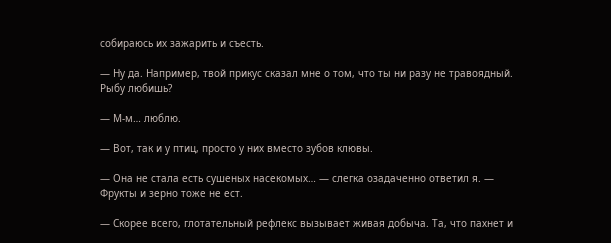собираюсь их зажарить и съесть.

— Ну да. Например, твой прикус сказал мне о том, что ты ни разу не травоядный. Рыбу любишь?

— М-м… люблю.

— Вот, так и у птиц, просто у них вместо зубов клювы.

— Она не стала есть сушеных насекомых… — слегка озадаченно ответил я. — Фрукты и зерно тоже не ест.

— Скорее всего, глотательный рефлекс вызывает живая добыча. Та, что пахнет и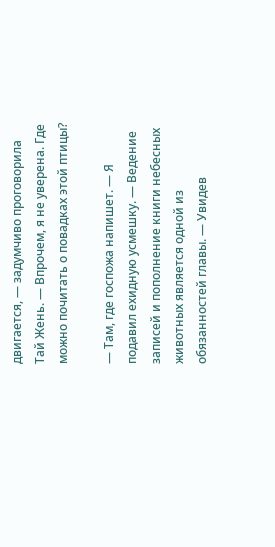двигается, — задумчиво проговорила Тай Жень. — Впрочем, я не уверена. Где можно почитать о повадках этой птицы?

— Там, где госпожа напишет. — Я подавил ехидную усмешку. — Ведение записей и пополнение книги небесных животных является одной из обязанностей главы. — Увидев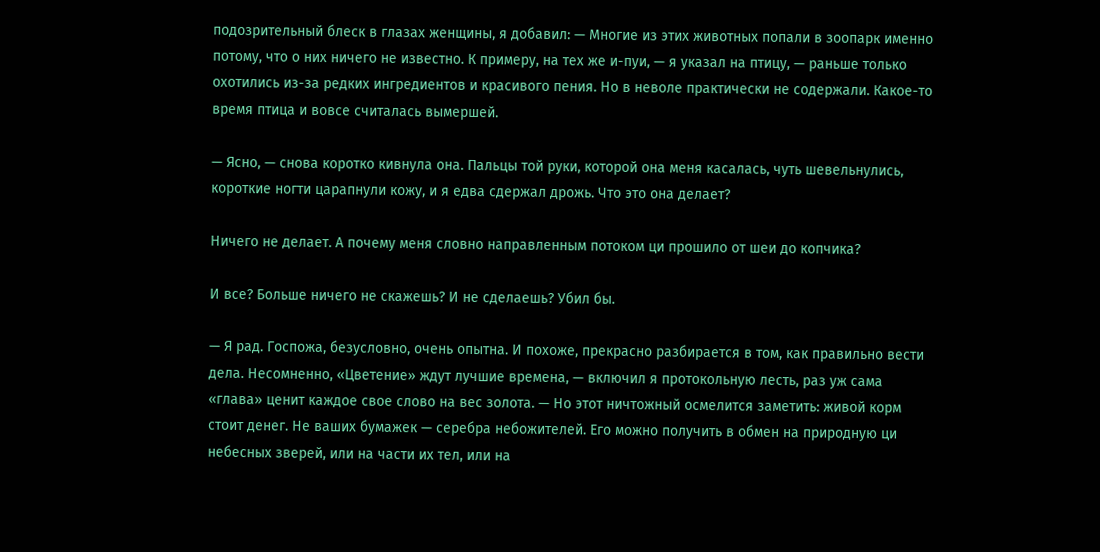подозрительный блеск в глазах женщины, я добавил: — Многие из этих животных попали в зоопарк именно потому, что о них ничего не известно. К примеру, на тех же и-пуи, — я указал на птицу, — раньше только охотились из-за редких ингредиентов и красивого пения. Но в неволе практически не содержали. Какое-то время птица и вовсе считалась вымершей.

— Ясно, — снова коротко кивнула она. Пальцы той руки, которой она меня касалась, чуть шевельнулись, короткие ногти царапнули кожу, и я едва сдержал дрожь. Что это она делает?

Ничего не делает. А почему меня словно направленным потоком ци прошило от шеи до копчика?

И все? Больше ничего не скажешь? И не сделаешь? Убил бы.

— Я рад. Госпожа, безусловно, очень опытна. И похоже, прекрасно разбирается в том, как правильно вести дела. Несомненно, «Цветение» ждут лучшие времена, — включил я протокольную лесть, раз уж сама «глава» ценит каждое свое слово на вес золота. — Но этот ничтожный осмелится заметить: живой корм стоит денег. Не ваших бумажек — серебра небожителей. Его можно получить в обмен на природную ци небесных зверей, или на части их тел, или на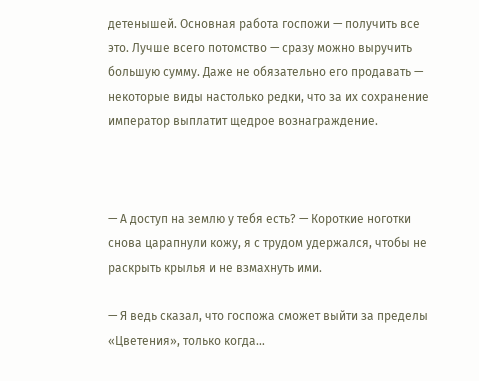детенышей. Основная работа госпожи — получить все это. Лучше всего потомство — сразу можно выручить большую сумму. Даже не обязательно его продавать — некоторые виды настолько редки, что за их сохранение император выплатит щедрое вознаграждение.



— А доступ на землю у тебя есть? — Короткие ноготки снова царапнули кожу, я с трудом удержался, чтобы не раскрыть крылья и не взмахнуть ими.

— Я ведь сказал, что госпожа сможет выйти за пределы «Цветения», только когда…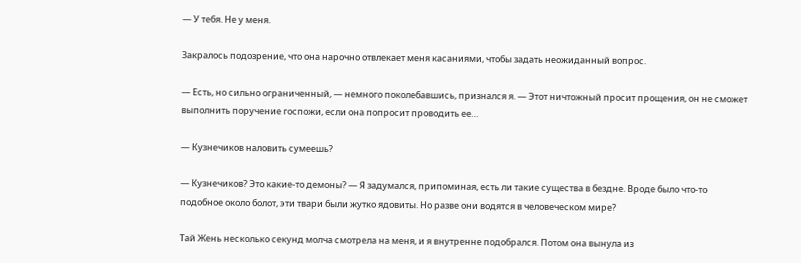— У тебя. Не у меня.

Закралось подозрение, что она нарочно отвлекает меня касаниями, чтобы задать неожиданный вопрос.

— Есть, но сильно ограниченный, — немного поколебавшись, признался я. — Этот ничтожный просит прощения, он не сможет выполнить поручение госпожи, если она попросит проводить ее…

— Кузнечиков наловить сумеешь?

— Кузнечиков? Это какие-то демоны? — Я задумался, припоминая, есть ли такие существа в бездне. Вроде было что-то подобное около болот, эти твари были жутко ядовиты. Но разве они водятся в человеческом мире?

Тай Жень несколько секунд молча смотрела на меня, и я внутренне подобрался. Потом она вынула из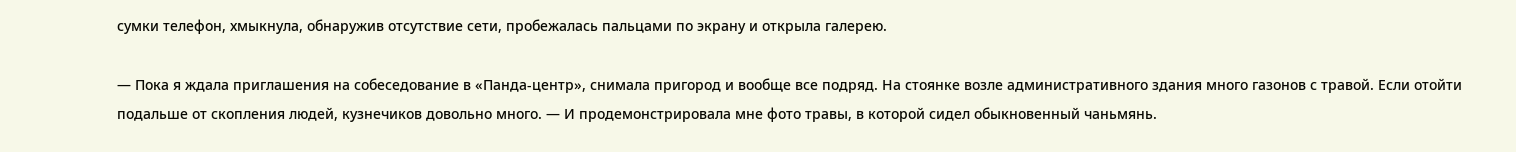сумки телефон, хмыкнула, обнаружив отсутствие сети, пробежалась пальцами по экрану и открыла галерею.

— Пока я ждала приглашения на собеседование в «Панда-центр», снимала пригород и вообще все подряд. На стоянке возле административного здания много газонов с травой. Если отойти подальше от скопления людей, кузнечиков довольно много. — И продемонстрировала мне фото травы, в которой сидел обыкновенный чаньмянь.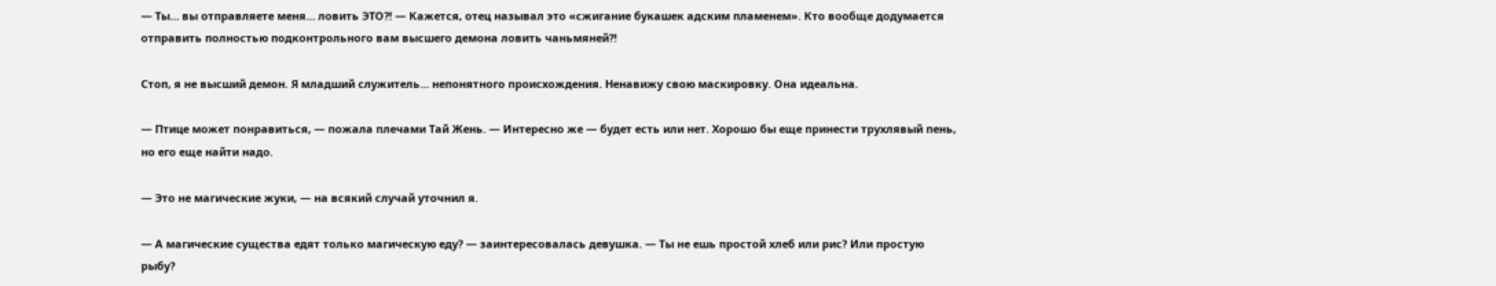— Ты… вы отправляете меня… ловить ЭТО?! — Кажется, отец называл это «сжигание букашек адским пламенем». Кто вообще додумается отправить полностью подконтрольного вам высшего демона ловить чаньмяней?!

Стоп, я не высший демон. Я младший служитель… непонятного происхождения. Ненавижу свою маскировку. Она идеальна.

— Птице может понравиться, — пожала плечами Тай Жень. — Интересно же — будет есть или нет. Хорошо бы еще принести трухлявый пень, но его еще найти надо.

— Это не магические жуки, — на всякий случай уточнил я.

— А магические существа едят только магическую еду? — заинтересовалась девушка. — Ты не ешь простой хлеб или рис? Или простую рыбу?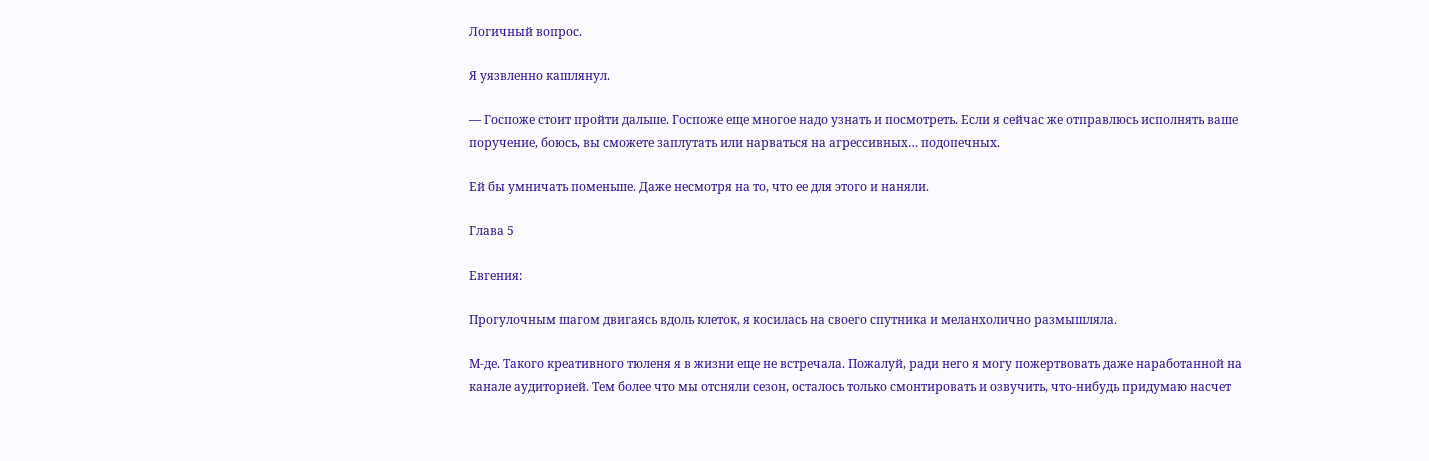Логичный вопрос.

Я уязвленно кашлянул.

— Госпоже стоит пройти дальше. Госпоже еще многое надо узнать и посмотреть. Если я сейчас же отправлюсь исполнять ваше поручение, боюсь, вы сможете заплутать или нарваться на агрессивных… подопечных.

Ей бы умничать поменьше. Даже несмотря на то, что ее для этого и наняли.

Глава 5

Евгения:

Прогулочным шагом двигаясь вдоль клеток, я косилась на своего спутника и меланхолично размышляла.

М-де. Такого креативного тюленя я в жизни еще не встречала. Пожалуй, ради него я могу пожертвовать даже наработанной на канале аудиторией. Тем более что мы отсняли сезон, осталось только смонтировать и озвучить, что-нибудь придумаю насчет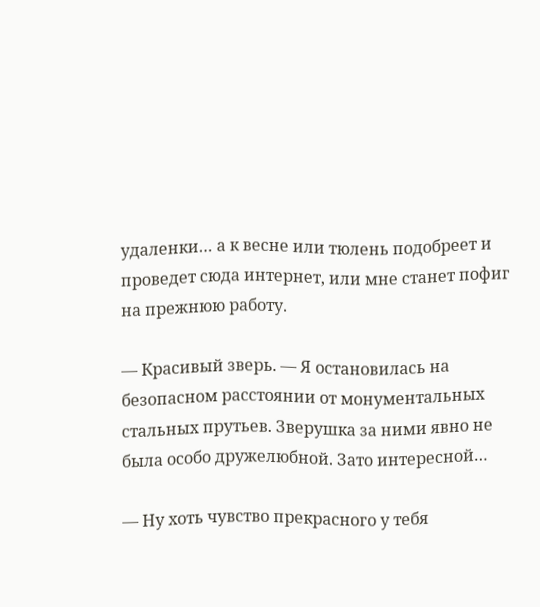удаленки… а к весне или тюлень подобреет и проведет сюда интернет, или мне станет пофиг на прежнюю работу.

— Красивый зверь. — Я остановилась на безопасном расстоянии от монументальных стальных прутьев. Зверушка за ними явно не была особо дружелюбной. Зато интересной…

— Ну хоть чувство прекрасного у тебя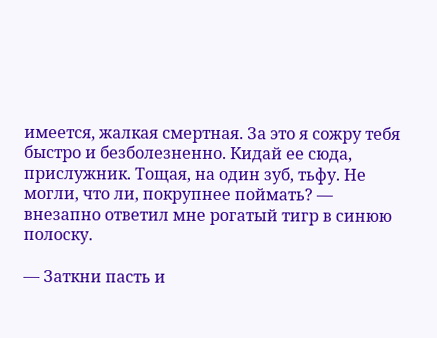имеется, жалкая смертная. За это я сожру тебя быстро и безболезненно. Кидай ее сюда, прислужник. Тощая, на один зуб, тьфу. Не могли, что ли, покрупнее поймать? — внезапно ответил мне рогатый тигр в синюю полоску.

— Заткни пасть и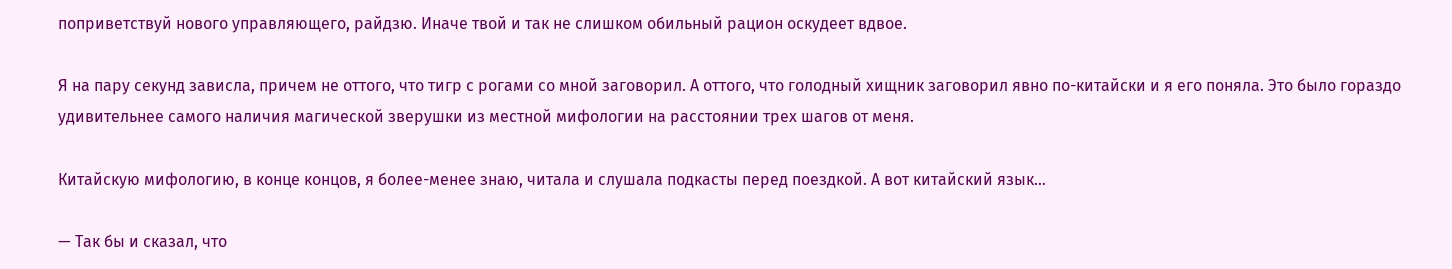поприветствуй нового управляющего, райдзю. Иначе твой и так не слишком обильный рацион оскудеет вдвое.

Я на пару секунд зависла, причем не оттого, что тигр с рогами со мной заговорил. А оттого, что голодный хищник заговорил явно по-китайски и я его поняла. Это было гораздо удивительнее самого наличия магической зверушки из местной мифологии на расстоянии трех шагов от меня.

Китайскую мифологию, в конце концов, я более-менее знаю, читала и слушала подкасты перед поездкой. А вот китайский язык…

— Так бы и сказал, что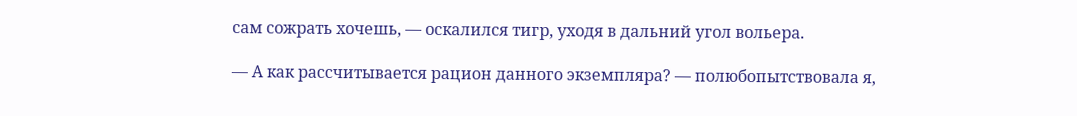сам сожрать хочешь, — оскалился тигр, уходя в дальний угол вольера.

— А как рассчитывается рацион данного экземпляра? — полюбопытствовала я,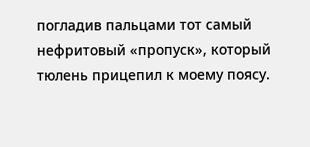погладив пальцами тот самый нефритовый «пропуск», который тюлень прицепил к моему поясу.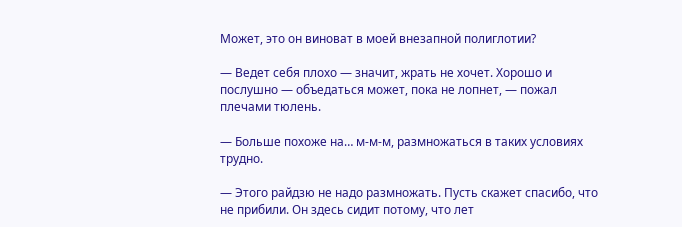Может, это он виноват в моей внезапной полиглотии?

— Ведет себя плохо — значит, жрать не хочет. Хорошо и послушно — объедаться может, пока не лопнет, — пожал плечами тюлень.

— Больше похоже на… м-м-м, размножаться в таких условиях трудно.

— Этого райдзю не надо размножать. Пусть скажет спасибо, что не прибили. Он здесь сидит потому, что лет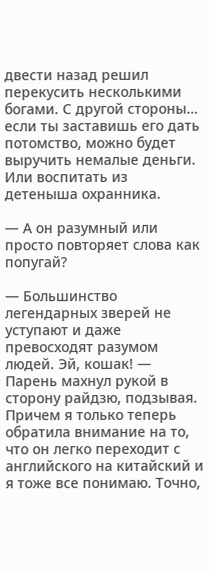двести назад решил перекусить несколькими богами. С другой стороны… если ты заставишь его дать потомство, можно будет выручить немалые деньги. Или воспитать из детеныша охранника.

— А он разумный или просто повторяет слова как попугай?

— Большинство легендарных зверей не уступают и даже превосходят разумом людей. Эй, кошак! — Парень махнул рукой в сторону райдзю, подзывая. Причем я только теперь обратила внимание на то, что он легко переходит с английского на китайский и я тоже все понимаю. Точно,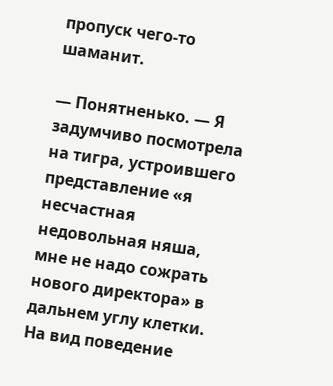пропуск чего-то шаманит.

— Понятненько. — Я задумчиво посмотрела на тигра, устроившего представление «я несчастная недовольная няша, мне не надо сожрать нового директора» в дальнем углу клетки. На вид поведение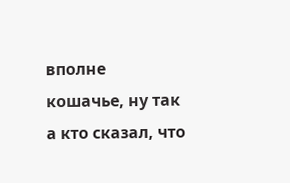вполне кошачье, ну так а кто сказал, что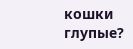кошки глупые?